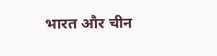भारत और चीन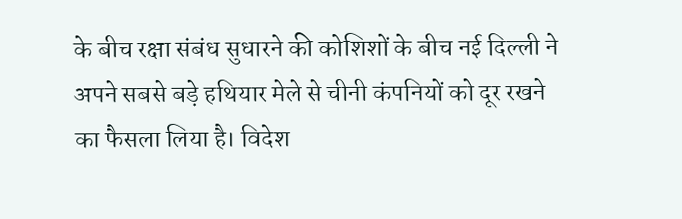के बीच रक्षा संबंध सुधारने की कोशिशों के बीच नई दिल्ली ने अपने सबसे बड़े हथियार मेले से चीनी कंपनियों को दूर रखने का फैसला लिया है। विदेश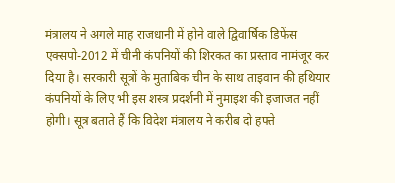मंत्रालय ने अगले माह राजधानी में होने वाले द्विवार्षिक डिफेंस एक्सपो-2012 में चीनी कंपनियों की शिरकत का प्रस्ताव नामंजूर कर दिया है। सरकारी सूत्रों के मुताबिक चीन के साथ ताइवान की हथियार कंपनियों के लिए भी इस शस्त्र प्रदर्शनी में नुमाइश की इजाजत नहीं होगी। सूत्र बताते हैं कि विदेश मंत्रालय ने करीब दो हफ्ते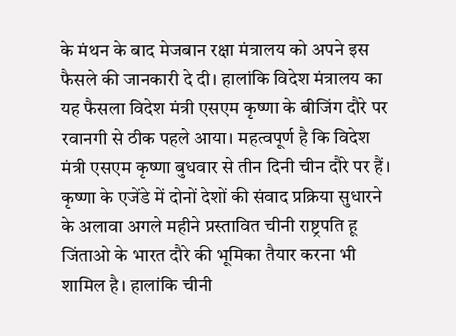के मंथन के बाद मेजबान रक्षा मंत्रालय को अपने इस फैसले की जानकारी दे दी। हालांकि विदेश मंत्रालय का यह फैसला विदेश मंत्री एसएम कृष्णा के बीजिंग दौरे पर रवानगी से ठीक पहले आया। महत्वपूर्ण है कि विदेश मंत्री एसएम कृष्णा बुधवार से तीन दिनी चीन दौरे पर हैं। कृष्णा के एजेंडे में दोनों देशों की संवाद प्रक्रिया सुधारने के अलावा अगले महीने प्रस्तावित चीनी राष्ट्रपति हू जिंताओ के भारत दौरे की भूमिका तैयार करना भी शामिल है। हालांकि चीनी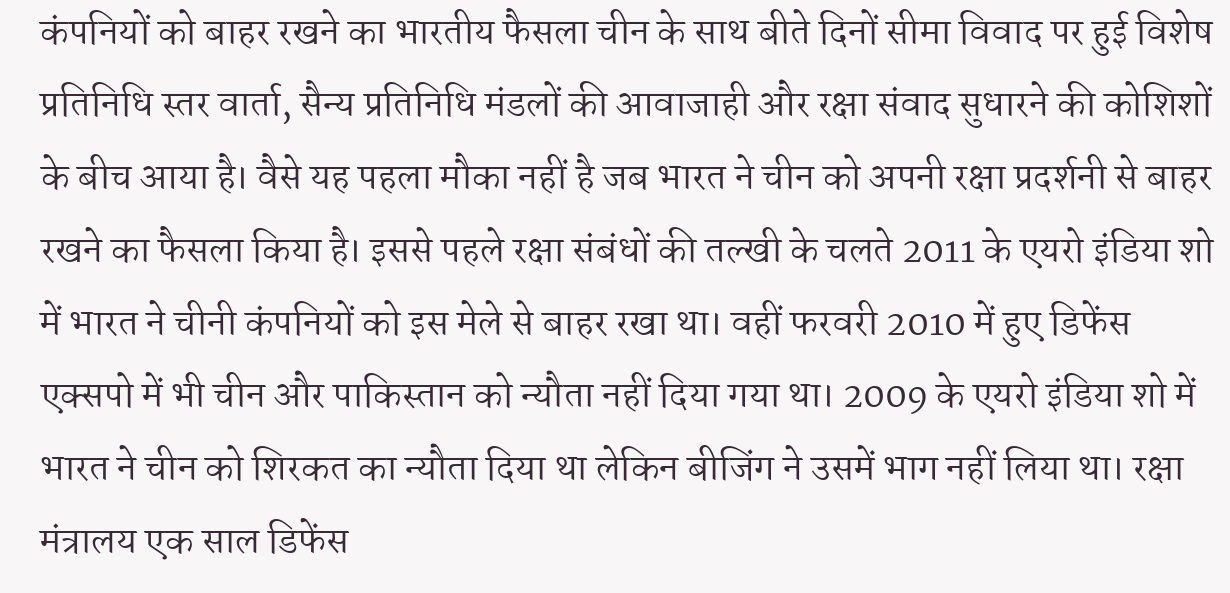कंपनियों को बाहर रखने का भारतीय फैसला चीन के साथ बीते दिनों सीमा विवाद पर हुई विशेष प्रतिनिधि स्तर वार्ता, सैन्य प्रतिनिधि मंडलों की आवाजाही और रक्षा संवाद सुधारने की कोशिशों के बीच आया है। वैसे यह पहला मौका नहीं है जब भारत ने चीन को अपनी रक्षा प्रदर्शनी से बाहर रखने का फैसला किया है। इससे पहले रक्षा संबंधों की तल्खी के चलते 2011 के एयरो इंडिया शो में भारत ने चीनी कंपनियों को इस मेले से बाहर रखा था। वहीं फरवरी 2010 में हुए डिफेंस एक्सपो में भी चीन और पाकिस्तान को न्यौता नहीं दिया गया था। 2009 के एयरो इंडिया शो में भारत ने चीन को शिरकत का न्यौता दिया था लेकिन बीजिंग ने उसमें भाग नहीं लिया था। रक्षा मंत्रालय एक साल डिफेंस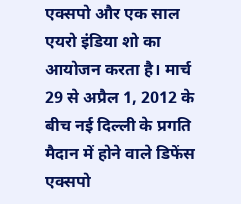एक्सपो और एक साल एयरो इंडिया शो का आयोजन करता है। मार्च 29 से अप्रैल 1, 2012 के बीच नई दिल्ली के प्रगति मैदान में होने वाले डिफेंस एक्सपो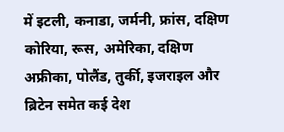में इटली, कनाडा, जर्मनी, फ्रांस, दक्षिण कोरिया, रूस, अमेरिका, दक्षिण अफ्रीका, पोलैंड, तुर्की, इजराइल और ब्रिटेन समेत कई देश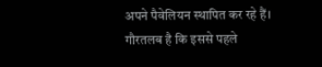अपने पैवेलियन स्थापित कर रहे हैं। गौरतलब है कि इससे पहले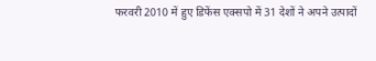फरवरी 2010 में हुए डिफेंस एक्सपो में 31 देशों ने अपने उत्पादों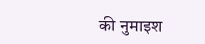की नुमाइश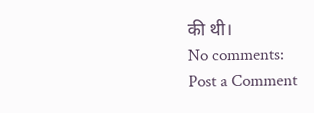की थी।
No comments:
Post a Comment